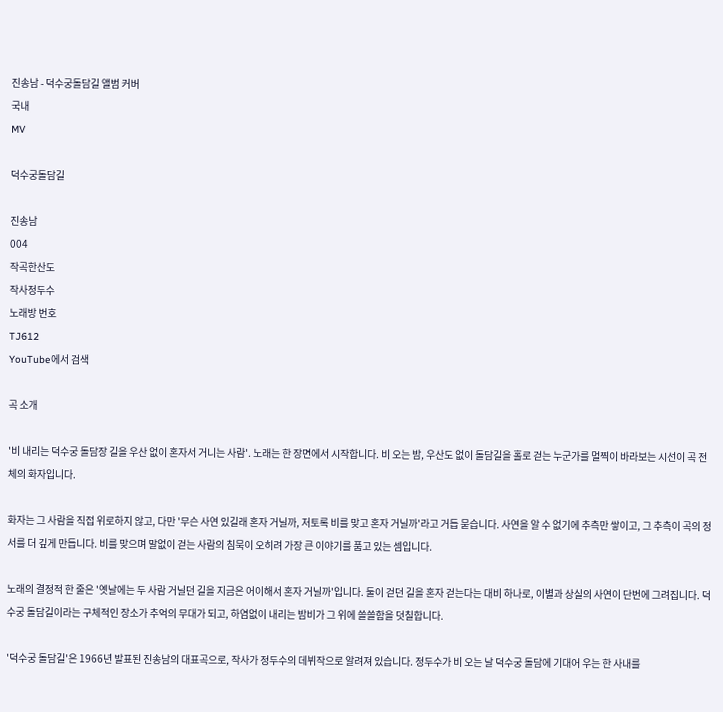진송남 - 덕수궁돌담길 앨범 커버
국내
MV

덕수궁돌담길

진송남
004
작곡한산도
작사정두수
노래방 번호
TJ612
YouTube에서 검색

곡 소개

'비 내리는 덕수궁 돌담장 길을 우산 없이 혼자서 거니는 사람'. 노래는 한 장면에서 시작합니다. 비 오는 밤, 우산도 없이 돌담길을 홀로 걷는 누군가를 멀찍이 바라보는 시선이 곡 전체의 화자입니다.

화자는 그 사람을 직접 위로하지 않고, 다만 '무슨 사연 있길래 혼자 거닐까, 저토록 비를 맞고 혼자 거닐까'라고 거듭 묻습니다. 사연을 알 수 없기에 추측만 쌓이고, 그 추측이 곡의 정서를 더 깊게 만듭니다. 비를 맞으며 말없이 걷는 사람의 침묵이 오히려 가장 큰 이야기를 품고 있는 셈입니다.

노래의 결정적 한 줄은 '옛날에는 두 사람 거닐던 길을 지금은 어이해서 혼자 거닐까'입니다. 둘이 걷던 길을 혼자 걷는다는 대비 하나로, 이별과 상실의 사연이 단번에 그려집니다. 덕수궁 돌담길이라는 구체적인 장소가 추억의 무대가 되고, 하염없이 내리는 밤비가 그 위에 쓸쓸함을 덧칠합니다.

'덕수궁 돌담길'은 1966년 발표된 진송남의 대표곡으로, 작사가 정두수의 데뷔작으로 알려져 있습니다. 정두수가 비 오는 날 덕수궁 돌담에 기대어 우는 한 사내를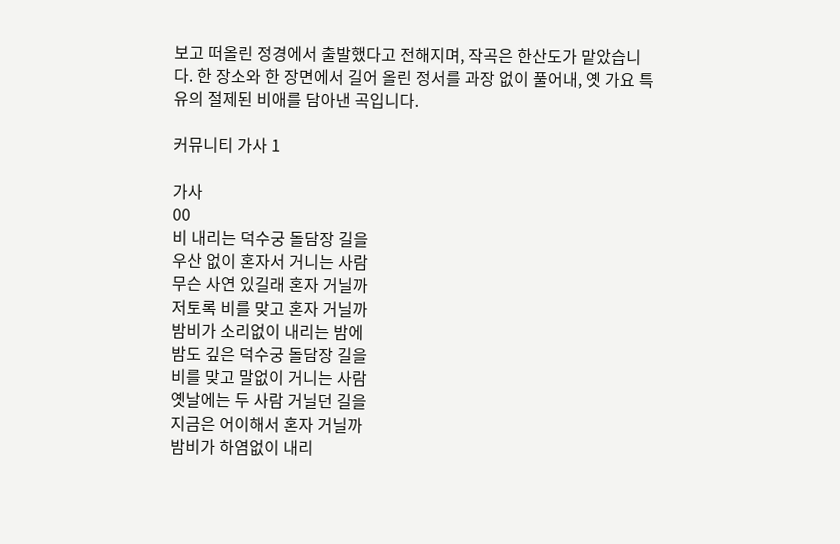보고 떠올린 정경에서 출발했다고 전해지며, 작곡은 한산도가 맡았습니다. 한 장소와 한 장면에서 길어 올린 정서를 과장 없이 풀어내, 옛 가요 특유의 절제된 비애를 담아낸 곡입니다.

커뮤니티 가사 1

가사
00
비 내리는 덕수궁 돌담장 길을
우산 없이 혼자서 거니는 사람
무슨 사연 있길래 혼자 거닐까
저토록 비를 맞고 혼자 거닐까
밤비가 소리없이 내리는 밤에
밤도 깊은 덕수궁 돌담장 길을
비를 맞고 말없이 거니는 사람
옛날에는 두 사람 거닐던 길을
지금은 어이해서 혼자 거닐까
밤비가 하염없이 내리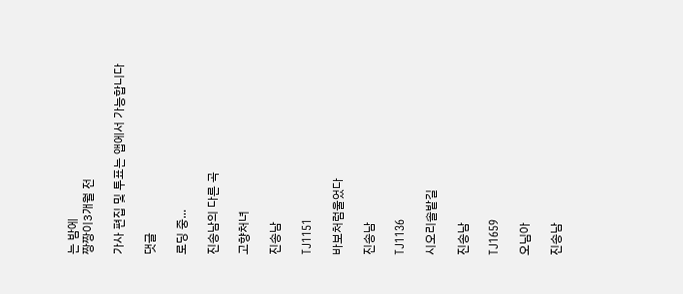는 밤에
짱짱이3개월 전

가사 편집 및 투표는 앱에서 가능합니다

댓글

로딩 중...

진송남의 다른 곡

고향처녀

진송남

TJ1151

바보처럼울었다

진송남

TJ1136

시오리솔밭길

진송남

TJ1659

오님아

진송남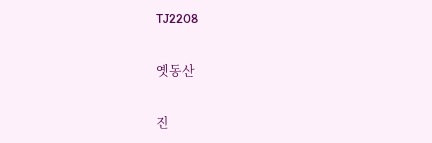TJ2208

옛동산

진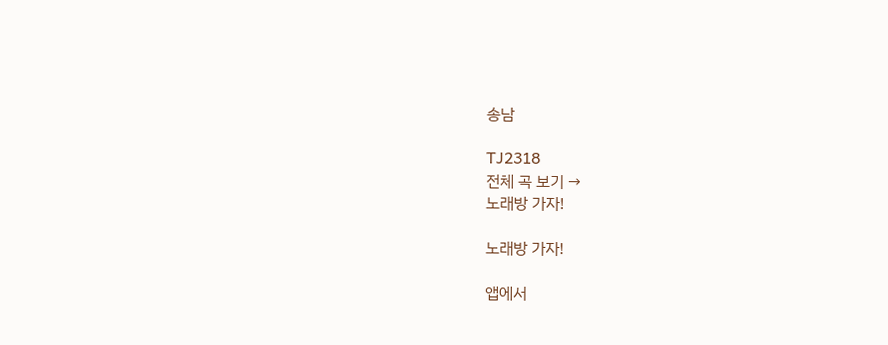송남

TJ2318
전체 곡 보기 →
노래방 가자!

노래방 가자!

앱에서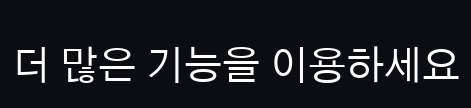더 많은 기능을 이용하세요